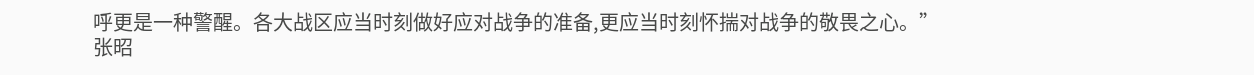呼更是一种警醒。各大战区应当时刻做好应对战争的准备,更应当时刻怀揣对战争的敬畏之心。”
张昭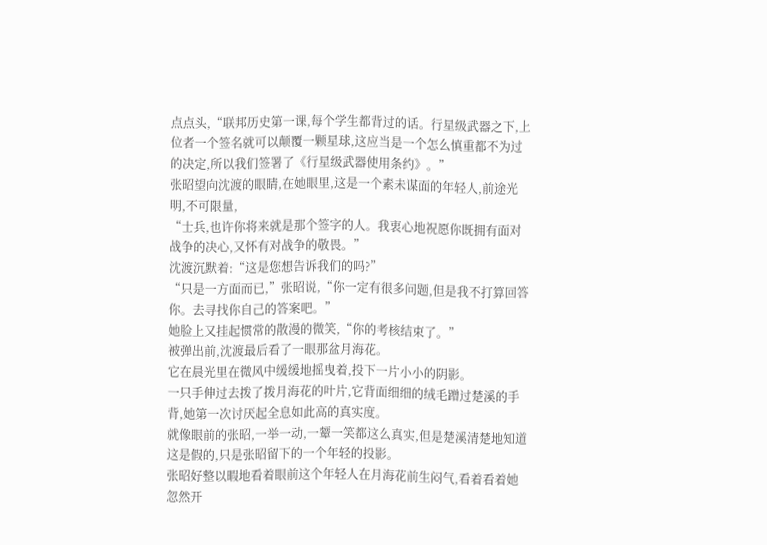点点头,“联邦历史第一课,每个学生都背过的话。行星级武器之下,上位者一个签名就可以颠覆一颗星球,这应当是一个怎么慎重都不为过的决定,所以我们签署了《行星级武器使用条约》。”
张昭望向沈渡的眼睛,在她眼里,这是一个素未谋面的年轻人,前途光明,不可限量,
“士兵,也许你将来就是那个签字的人。我衷心地祝愿你既拥有面对战争的决心,又怀有对战争的敬畏。”
沈渡沉默着:“这是您想告诉我们的吗?”
“只是一方面而已,”张昭说,“你一定有很多问题,但是我不打算回答你。去寻找你自己的答案吧。”
她脸上又挂起惯常的散漫的微笑,“你的考核结束了。”
被弹出前,沈渡最后看了一眼那盆月海花。
它在晨光里在微风中缓缓地摇曳着,投下一片小小的阴影。
一只手伸过去拨了拨月海花的叶片,它背面细细的绒毛蹭过楚溪的手背,她第一次讨厌起全息如此高的真实度。
就像眼前的张昭,一举一动,一颦一笑都这么真实,但是楚溪清楚地知道这是假的,只是张昭留下的一个年轻的投影。
张昭好整以暇地看着眼前这个年轻人在月海花前生闷气,看着看着她忽然开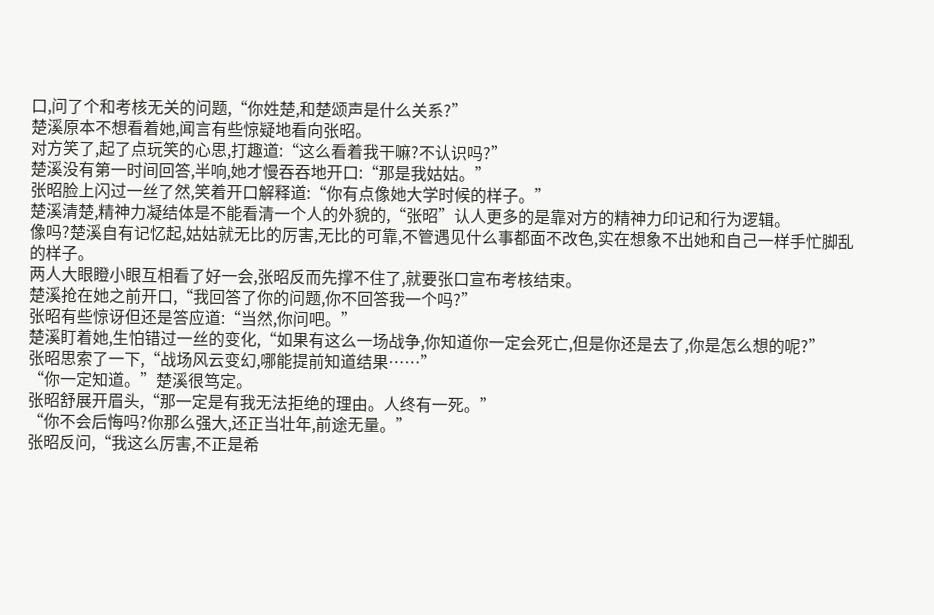口,问了个和考核无关的问题,“你姓楚,和楚颂声是什么关系?”
楚溪原本不想看着她,闻言有些惊疑地看向张昭。
对方笑了,起了点玩笑的心思,打趣道:“这么看着我干嘛?不认识吗?”
楚溪没有第一时间回答,半响,她才慢吞吞地开口:“那是我姑姑。”
张昭脸上闪过一丝了然,笑着开口解释道:“你有点像她大学时候的样子。”
楚溪清楚,精神力凝结体是不能看清一个人的外貌的,“张昭”认人更多的是靠对方的精神力印记和行为逻辑。
像吗?楚溪自有记忆起,姑姑就无比的厉害,无比的可靠,不管遇见什么事都面不改色,实在想象不出她和自己一样手忙脚乱的样子。
两人大眼瞪小眼互相看了好一会,张昭反而先撑不住了,就要张口宣布考核结束。
楚溪抢在她之前开口,“我回答了你的问题,你不回答我一个吗?”
张昭有些惊讶但还是答应道:“当然,你问吧。”
楚溪盯着她,生怕错过一丝的变化,“如果有这么一场战争,你知道你一定会死亡,但是你还是去了,你是怎么想的呢?”
张昭思索了一下,“战场风云变幻,哪能提前知道结果……”
“你一定知道。”楚溪很笃定。
张昭舒展开眉头,“那一定是有我无法拒绝的理由。人终有一死。”
“你不会后悔吗?你那么强大,还正当壮年,前途无量。”
张昭反问,“我这么厉害,不正是希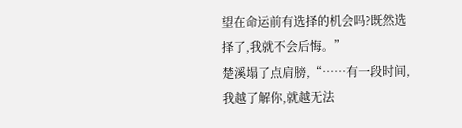望在命运前有选择的机会吗?既然选择了,我就不会后悔。”
楚溪塌了点肩膀,“……有一段时间,我越了解你,就越无法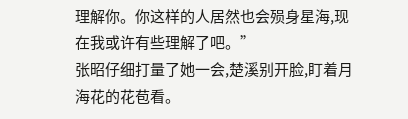理解你。你这样的人居然也会殒身星海,现在我或许有些理解了吧。”
张昭仔细打量了她一会,楚溪别开脸,盯着月海花的花苞看。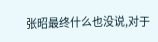张昭最终什么也没说,对于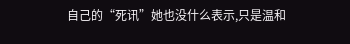自己的“死讯”她也没什么表示,只是温和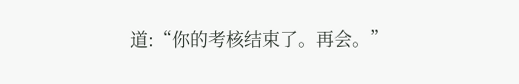道:“你的考核结束了。再会。”